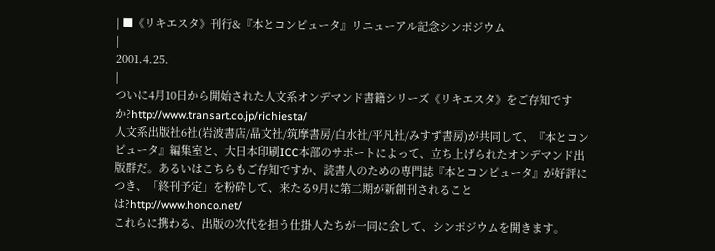| ■《リキエスタ》刊行&『本とコンピュータ』リニューアル記念シンポジウム
|
2001.4.25.
|
ついに4月10日から開始された人文系オンデマンド書籍シリーズ《リキエスタ》をご存知ですか?http://www.transart.co.jp/richiesta/
人文系出版社6社(岩波書店/晶文社/筑摩書房/白水社/平凡社/みすず書房)が共同して、『本とコンピュータ』編集室と、大日本印刷ICC本部のサポートによって、立ち上げられたオンデマンド出版群だ。あるいはこちらもご存知ですか、読書人のための専門誌『本とコンピュータ』が好評につき、「終刊予定」を粉砕して、来たる9月に第二期が新創刊されることは?http://www.honco.net/
これらに携わる、出版の次代を担う仕掛人たちが一同に会して、シンポジウムを開きます。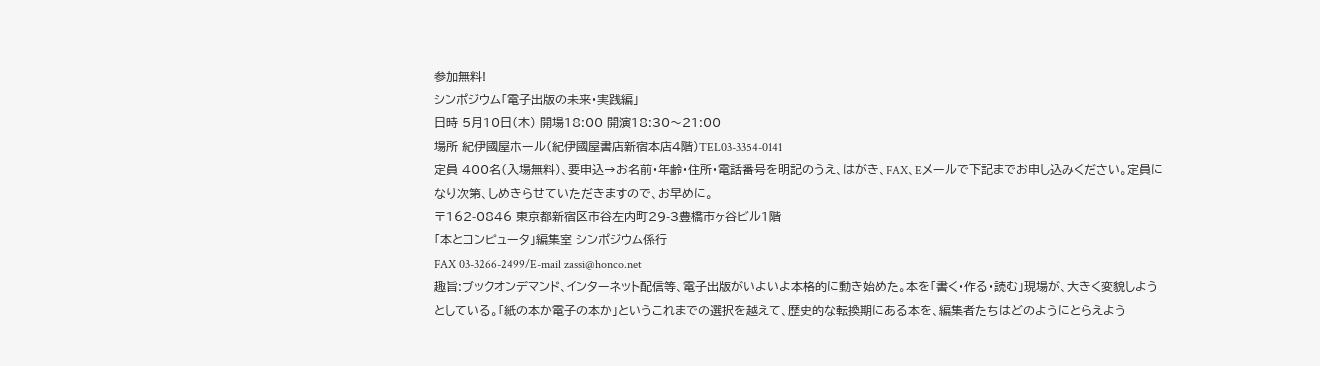参加無料!
シンポジウム「電子出版の未来・実践編」
日時 5月10日(木) 開場18:00 開演18:30〜21:00
場所 紀伊國屋ホール(紀伊國屋書店新宿本店4階)TEL03-3354-0141
定員 400名(入場無料)、要申込→お名前・年齢・住所・電話番号を明記のうえ、はがき、FAX、Eメールで下記までお申し込みください。定員になり次第、しめきらせていただきますので、お早めに。
〒162-0846 東京都新宿区市谷左内町29-3豊橋市ヶ谷ビル1階
「本とコンピュータ」編集室 シンポジウム係行
FAX 03-3266-2499/E-mail zassi@honco.net
趣旨:ブックオンデマンド、インターネット配信等、電子出版がいよいよ本格的に動き始めた。本を「書く・作る・読む」現場が、大きく変貌しようとしている。「紙の本か電子の本か」というこれまでの選択を越えて、歴史的な転換期にある本を、編集者たちはどのようにとらえよう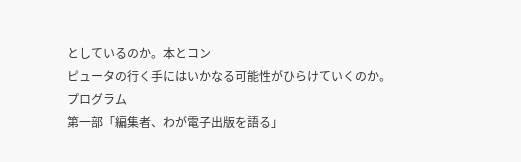としているのか。本とコン
ピュータの行く手にはいかなる可能性がひらけていくのか。
プログラム
第一部「編集者、わが電子出版を語る」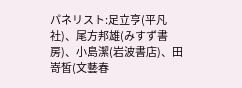パネリスト:足立亨(平凡社)、尾方邦雄(みすず書房)、小島潔(岩波書店)、田嵜皙(文藝春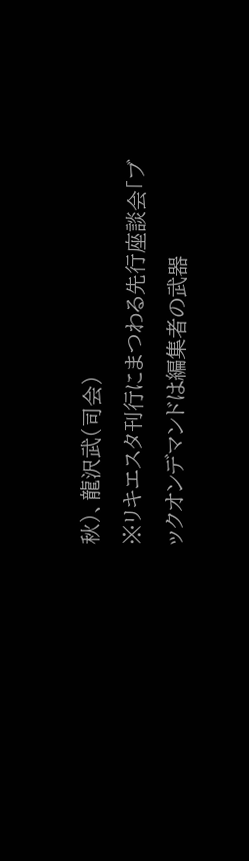秋)、龍沢武(司会)
※リキエスタ刊行にまつわる先行座談会「ブックオンデマンドは編集者の武器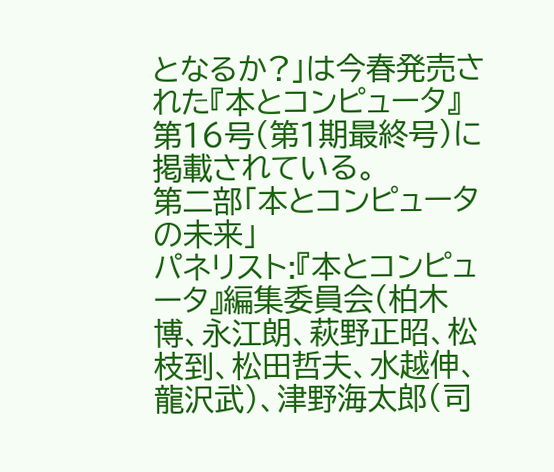となるか?」は今春発売された『本とコンピュータ』第16号(第1期最終号)に掲載されている。
第二部「本とコンピュータの未来」
パネリスト:『本とコンピュータ』編集委員会(柏木博、永江朗、萩野正昭、松枝到、松田哲夫、水越伸、龍沢武)、津野海太郎(司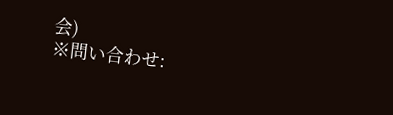会)
※問い合わせ: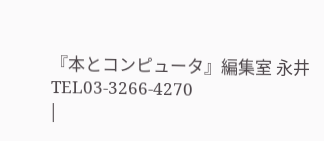『本とコンピュータ』編集室 永井 TEL03-3266-4270
|